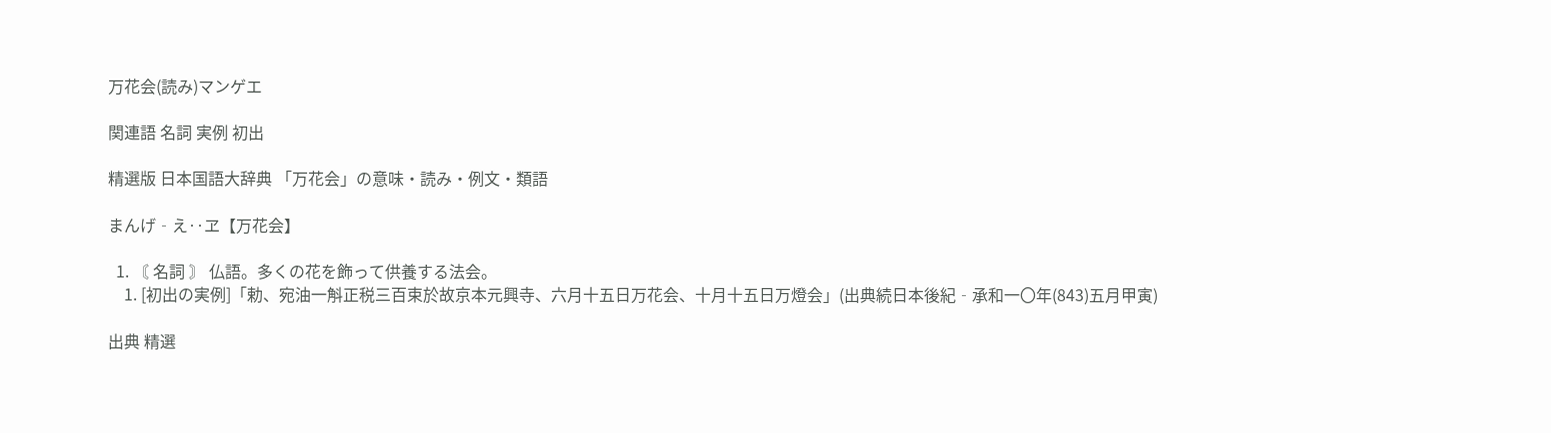万花会(読み)マンゲエ

関連語 名詞 実例 初出

精選版 日本国語大辞典 「万花会」の意味・読み・例文・類語

まんげ‐え‥ヱ【万花会】

  1. 〘 名詞 〙 仏語。多くの花を飾って供養する法会。
    1. [初出の実例]「勅、宛油一斛正税三百束於故京本元興寺、六月十五日万花会、十月十五日万燈会」(出典続日本後紀‐承和一〇年(843)五月甲寅)

出典 精選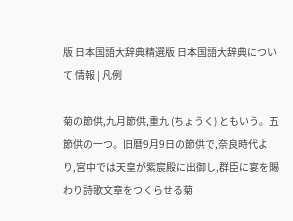版 日本国語大辞典精選版 日本国語大辞典について 情報 | 凡例

菊の節供,九月節供,重九 (ちょうく) ともいう。五節供の一つ。旧暦9月9日の節供で,奈良時代より,宮中では天皇が紫宸殿に出御し,群臣に宴を賜わり詩歌文章をつくらせる菊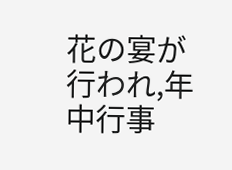花の宴が行われ,年中行事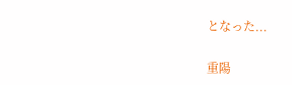となった...

重陽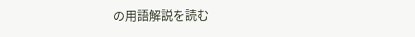の用語解説を読む